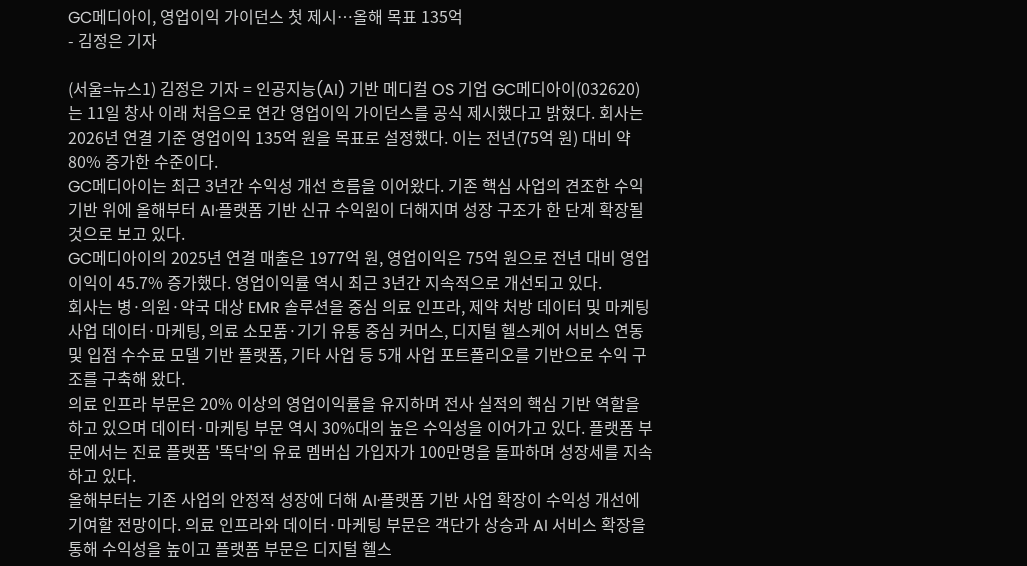GC메디아이, 영업이익 가이던스 첫 제시…올해 목표 135억
- 김정은 기자

(서울=뉴스1) 김정은 기자 = 인공지능(AI) 기반 메디컬 OS 기업 GC메디아이(032620)는 11일 창사 이래 처음으로 연간 영업이익 가이던스를 공식 제시했다고 밝혔다. 회사는 2026년 연결 기준 영업이익 135억 원을 목표로 설정했다. 이는 전년(75억 원) 대비 약 80% 증가한 수준이다.
GC메디아이는 최근 3년간 수익성 개선 흐름을 이어왔다. 기존 핵심 사업의 견조한 수익 기반 위에 올해부터 AI·플랫폼 기반 신규 수익원이 더해지며 성장 구조가 한 단계 확장될 것으로 보고 있다.
GC메디아이의 2025년 연결 매출은 1977억 원, 영업이익은 75억 원으로 전년 대비 영업이익이 45.7% 증가했다. 영업이익률 역시 최근 3년간 지속적으로 개선되고 있다.
회사는 병·의원·약국 대상 EMR 솔루션을 중심 의료 인프라, 제약 처방 데이터 및 마케팅 사업 데이터·마케팅, 의료 소모품·기기 유통 중심 커머스, 디지털 헬스케어 서비스 연동 및 입점 수수료 모델 기반 플랫폼, 기타 사업 등 5개 사업 포트폴리오를 기반으로 수익 구조를 구축해 왔다.
의료 인프라 부문은 20% 이상의 영업이익률을 유지하며 전사 실적의 핵심 기반 역할을 하고 있으며 데이터·마케팅 부문 역시 30%대의 높은 수익성을 이어가고 있다. 플랫폼 부문에서는 진료 플랫폼 '똑닥'의 유료 멤버십 가입자가 100만명을 돌파하며 성장세를 지속하고 있다.
올해부터는 기존 사업의 안정적 성장에 더해 AI·플랫폼 기반 사업 확장이 수익성 개선에 기여할 전망이다. 의료 인프라와 데이터·마케팅 부문은 객단가 상승과 AI 서비스 확장을 통해 수익성을 높이고 플랫폼 부문은 디지털 헬스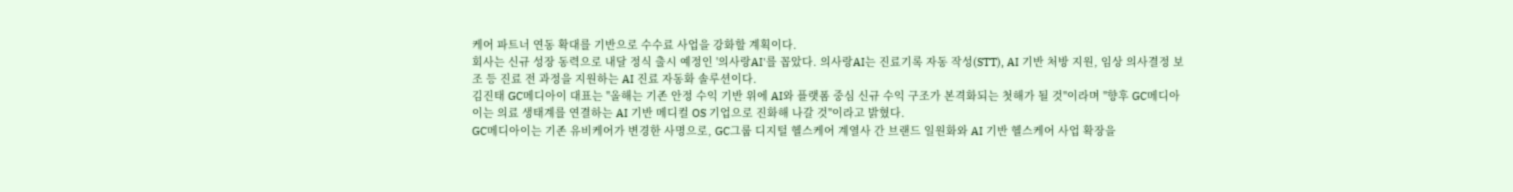케어 파트너 연동 확대를 기반으로 수수료 사업을 강화할 계획이다.
회사는 신규 성장 동력으로 내달 정식 출시 예정인 '의사랑AI'를 꼽았다. 의사랑AI는 진료기록 자동 작성(STT), AI 기반 처방 지원, 임상 의사결정 보조 등 진료 전 과정을 지원하는 AI 진료 자동화 솔루션이다.
김진태 GC메디아이 대표는 "올해는 기존 안정 수익 기반 위에 AI와 플랫폼 중심 신규 수익 구조가 본격화되는 첫해가 될 것"이라며 "향후 GC메디아이는 의료 생태계를 연결하는 AI 기반 메디컬 OS 기업으로 진화해 나갈 것"이라고 밝혔다.
GC메디아이는 기존 유비케어가 변경한 사명으로, GC그룹 디지털 헬스케어 계열사 간 브랜드 일원화와 AI 기반 헬스케어 사업 확장을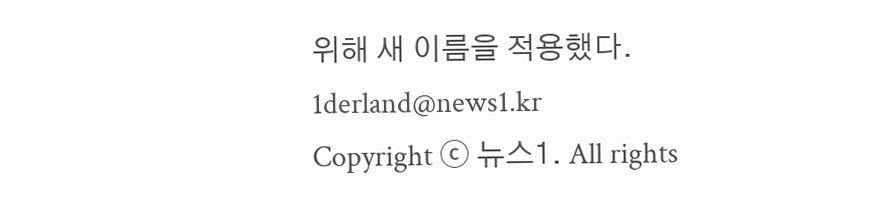위해 새 이름을 적용했다.
1derland@news1.kr
Copyright ⓒ 뉴스1. All rights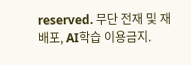reserved. 무단 전재 및 재배포, AI학습 이용금지.